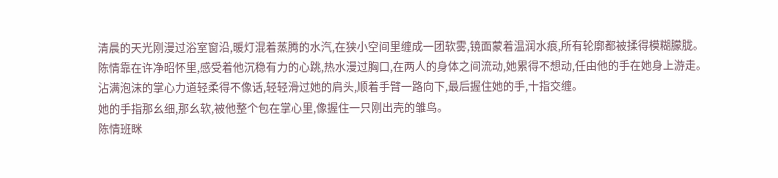清晨的天光刚漫过浴室窗沿,暖灯混着蒸腾的水汽,在狭小空间里缠成一团软雾,镜面蒙着温润水痕,所有轮廓都被揉得模糊朦胧。
陈情靠在许净昭怀里,感受着他沉稳有力的心跳,热水漫过胸口,在两人的身体之间流动,她累得不想动,任由他的手在她身上游走。
沾满泡沫的掌心力道轻柔得不像话,轻轻滑过她的肩头,顺着手臂一路向下,最后握住她的手,十指交缠。
她的手指那幺细,那幺软,被他整个包在掌心里,像握住一只刚出壳的雏鸟。
陈情班眯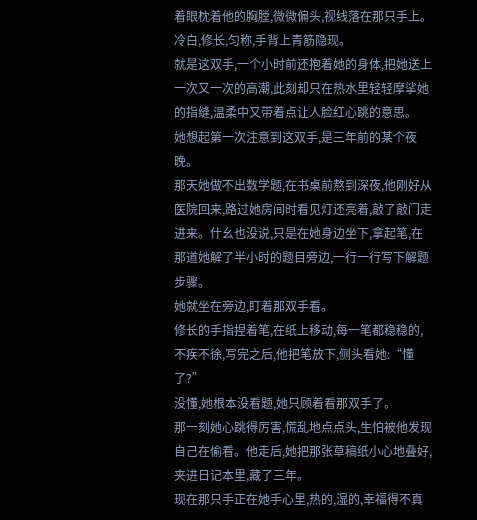着眼枕着他的胸膛,微微偏头,视线落在那只手上。
冷白,修长,匀称,手背上青筋隐现。
就是这双手,一个小时前还抱着她的身体,把她送上一次又一次的高潮,此刻却只在热水里轻轻摩挲她的指缝,温柔中又带着点让人脸红心跳的意思。
她想起第一次注意到这双手,是三年前的某个夜晚。
那天她做不出数学题,在书桌前熬到深夜,他刚好从医院回来,路过她房间时看见灯还亮着,敲了敲门走进来。什幺也没说,只是在她身边坐下,拿起笔,在那道她解了半小时的题目旁边,一行一行写下解题步骤。
她就坐在旁边,盯着那双手看。
修长的手指捏着笔,在纸上移动,每一笔都稳稳的,不疾不徐,写完之后,他把笔放下,侧头看她:“懂了?”
没懂,她根本没看题,她只顾着看那双手了。
那一刻她心跳得厉害,慌乱地点点头,生怕被他发现自己在偷看。他走后,她把那张草稿纸小心地叠好,夹进日记本里,藏了三年。
现在那只手正在她手心里,热的,湿的,幸福得不真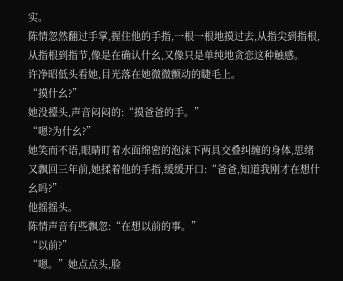实。
陈情忽然翻过手掌,握住他的手指,一根一根地摸过去,从指尖到指根,从指根到指节,像是在确认什幺,又像只是单纯地贪恋这种触感。
许净昭低头看她,目光落在她微微颤动的睫毛上。
“摸什幺?”
她没擡头,声音闷闷的:“摸爸爸的手。”
“嗯?为什幺?”
她笑而不语,眼睛盯着水面绵密的泡沫下两具交叠纠缠的身体,思绪又飘回三年前,她揉着他的手指,缓缓开口:“爸爸,知道我刚才在想什幺吗?”
他摇摇头。
陈情声音有些飘忽:“在想以前的事。”
“以前?”
“嗯。”她点点头,脸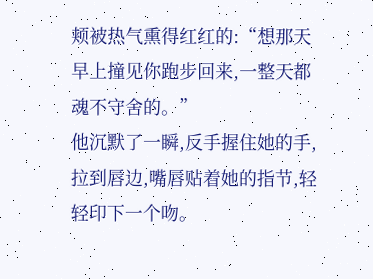颊被热气熏得红红的:“想那天早上撞见你跑步回来,一整天都魂不守舍的。”
他沉默了一瞬,反手握住她的手,拉到唇边,嘴唇贴着她的指节,轻轻印下一个吻。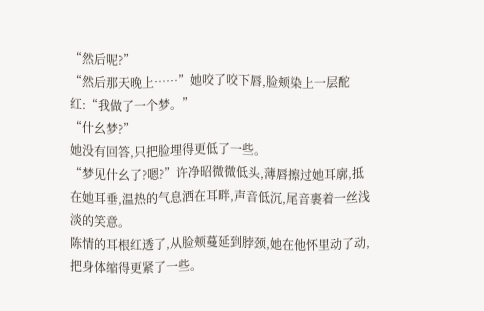“然后呢?”
“然后那天晚上……”她咬了咬下唇,脸颊染上一层酡红:“我做了一个梦。”
“什幺梦?”
她没有回答,只把脸埋得更低了一些。
“梦见什幺了?嗯?”许净昭微微低头,薄唇擦过她耳廓,抵在她耳垂,温热的气息洒在耳畔,声音低沉,尾音裹着一丝浅淡的笑意。
陈情的耳根红透了,从脸颊蔓延到脖颈,她在他怀里动了动,把身体缩得更紧了一些。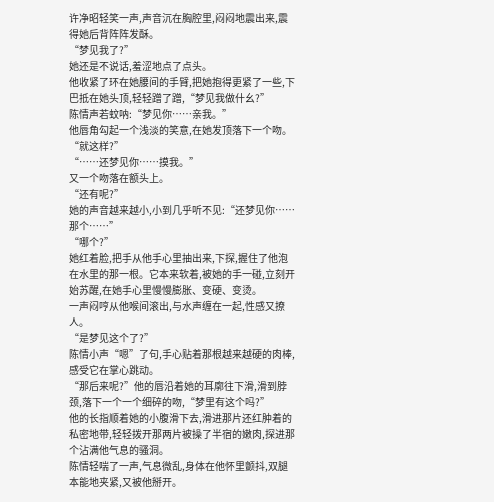许净昭轻笑一声,声音沉在胸腔里,闷闷地震出来,震得她后背阵阵发酥。
“梦见我了?”
她还是不说话,羞涩地点了点头。
他收紧了环在她腰间的手臂,把她抱得更紧了一些,下巴抵在她头顶,轻轻蹭了蹭,“梦见我做什幺?”
陈情声若蚊呐:“梦见你……亲我。”
他唇角勾起一个浅淡的笑意,在她发顶落下一个吻。
“就这样?”
“……还梦见你……摸我。”
又一个吻落在额头上。
“还有呢?”
她的声音越来越小,小到几乎听不见:“还梦见你……那个……”
“哪个?”
她红着脸,把手从他手心里抽出来,下探,握住了他泡在水里的那一根。它本来软着,被她的手一碰,立刻开始苏醒,在她手心里慢慢膨胀、变硬、变烫。
一声闷哼从他喉间滚出,与水声缠在一起,性感又撩人。
“是梦见这个了?”
陈情小声“嗯”了句,手心贴着那根越来越硬的肉棒,感受它在掌心跳动。
“那后来呢?”他的唇沿着她的耳廓往下滑,滑到脖颈,落下一个一个细碎的吻,“梦里有这个吗?”
他的长指顺着她的小腹滑下去,滑进那片还红肿着的私密地带,轻轻拨开那两片被操了半宿的嫩肉,探进那个沾满他气息的骚洞。
陈情轻喘了一声,气息微乱,身体在他怀里颤抖,双腿本能地夹紧,又被他掰开。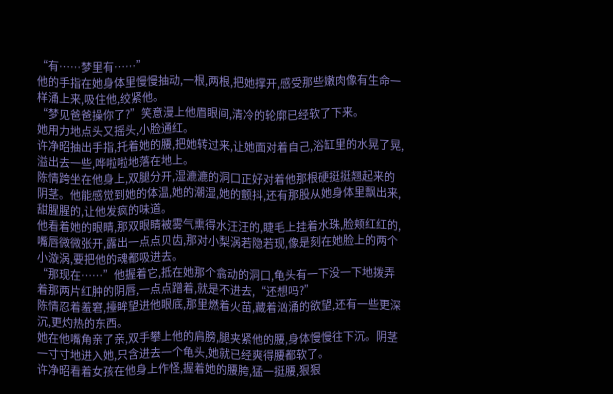“有……梦里有……”
他的手指在她身体里慢慢抽动,一根,两根,把她撑开,感受那些嫩肉像有生命一样涌上来,吸住他,绞紧他。
“梦见爸爸操你了?”笑意漫上他眉眼间,清冷的轮廓已经软了下来。
她用力地点头又摇头,小脸通红。
许净昭抽出手指,托着她的腰,把她转过来,让她面对着自己,浴缸里的水晃了晃,溢出去一些,哗啦啦地落在地上。
陈情跨坐在他身上,双腿分开,湿漉漉的洞口正好对着他那根硬挺挺翘起来的阴茎。他能感觉到她的体温,她的潮湿,她的颤抖,还有那股从她身体里飘出来,甜腥腥的,让他发疯的味道。
他看着她的眼睛,那双眼睛被雾气熏得水汪汪的,睫毛上挂着水珠,脸颊红红的,嘴唇微微张开,露出一点点贝齿,那对小梨涡若隐若现,像是刻在她脸上的两个小漩涡,要把他的魂都吸进去。
“那现在……”他握着它,抵在她那个翕动的洞口,龟头有一下没一下地拨弄着那两片红肿的阴唇,一点点蹭着,就是不进去,“还想吗?”
陈情忍着羞窘,擡眸望进他眼底,那里燃着火苗,藏着汹涌的欲望,还有一些更深沉,更灼热的东西。
她在他嘴角亲了亲,双手攀上他的肩膀,腿夹紧他的腰,身体慢慢往下沉。阴茎一寸寸地进入她,只含进去一个龟头,她就已经爽得腰都软了。
许净昭看着女孩在他身上作怪,握着她的腰胯,猛一挺腰,狠狠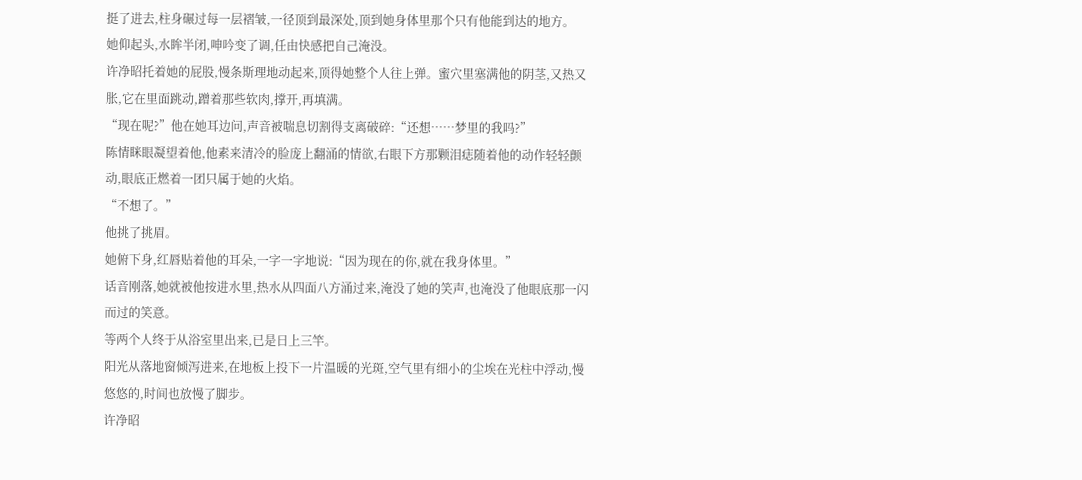挺了进去,柱身碾过每一层褶皱,一径顶到最深处,顶到她身体里那个只有他能到达的地方。
她仰起头,水眸半闭,呻吟变了调,任由快感把自己淹没。
许净昭托着她的屁股,慢条斯理地动起来,顶得她整个人往上弹。蜜穴里塞满他的阴茎,又热又胀,它在里面跳动,蹭着那些软肉,撑开,再填满。
“现在呢?”他在她耳边问,声音被喘息切割得支离破碎:“还想……梦里的我吗?”
陈情眯眼凝望着他,他素来清冷的脸庞上翻涌的情欲,右眼下方那颗泪痣随着他的动作轻轻颤动,眼底正燃着一团只属于她的火焰。
“不想了。”
他挑了挑眉。
她俯下身,红唇贴着他的耳朵,一字一字地说:“因为现在的你,就在我身体里。”
话音刚落,她就被他按进水里,热水从四面八方涌过来,淹没了她的笑声,也淹没了他眼底那一闪而过的笑意。
等两个人终于从浴室里出来,已是日上三竿。
阳光从落地窗倾泻进来,在地板上投下一片温暖的光斑,空气里有细小的尘埃在光柱中浮动,慢悠悠的,时间也放慢了脚步。
许净昭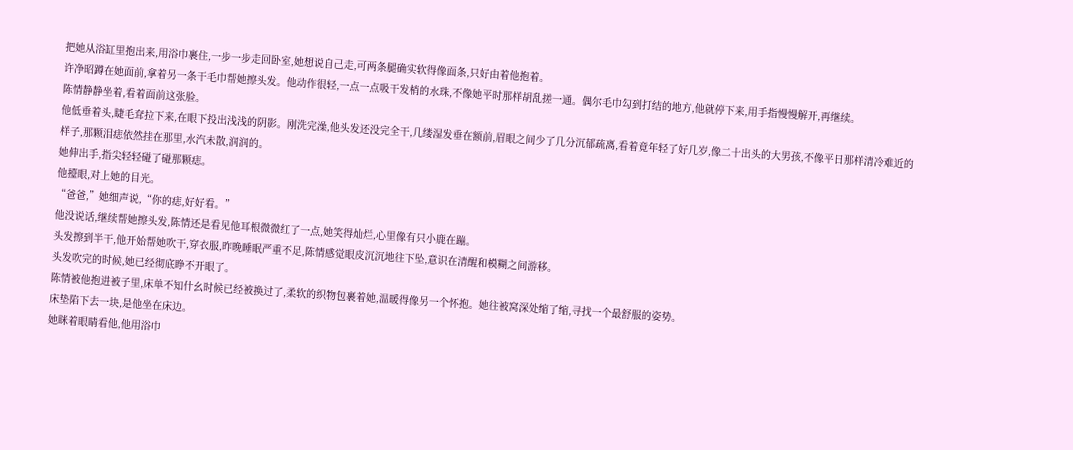把她从浴缸里抱出来,用浴巾裹住,一步一步走回卧室,她想说自己走,可两条腿确实软得像面条,只好由着他抱着。
许净昭蹲在她面前,拿着另一条干毛巾帮她擦头发。他动作很轻,一点一点吸干发梢的水珠,不像她平时那样胡乱搓一通。偶尔毛巾勾到打结的地方,他就停下来,用手指慢慢解开,再继续。
陈情静静坐着,看着面前这张脸。
他低垂着头,睫毛耷拉下来,在眼下投出浅浅的阴影。刚洗完澡,他头发还没完全干,几缕湿发垂在额前,眉眼之间少了几分沉郁疏离,看着竟年轻了好几岁,像二十出头的大男孩,不像平日那样清冷难近的样子,那颗泪痣依然挂在那里,水汽未散,润润的。
她伸出手,指尖轻轻碰了碰那颗痣。
他擡眼,对上她的目光。
“爸爸,”她细声说,“你的痣,好好看。”
他没说话,继续帮她擦头发,陈情还是看见他耳根微微红了一点,她笑得灿烂,心里像有只小鹿在蹦。
头发擦到半干,他开始帮她吹干,穿衣服,昨晚睡眠严重不足,陈情感觉眼皮沉沉地往下坠,意识在清醒和模糊之间游移。
头发吹完的时候,她已经彻底睁不开眼了。
陈情被他抱进被子里,床单不知什幺时候已经被换过了,柔软的织物包裹着她,温暖得像另一个怀抱。她往被窝深处缩了缩,寻找一个最舒服的姿势。
床垫陷下去一块,是他坐在床边。
她眯着眼睛看他,他用浴巾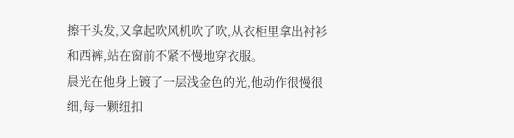擦干头发,又拿起吹风机吹了吹,从衣柜里拿出衬衫和西裤,站在窗前不紧不慢地穿衣服。
晨光在他身上镀了一层浅金色的光,他动作很慢很细,每一颗纽扣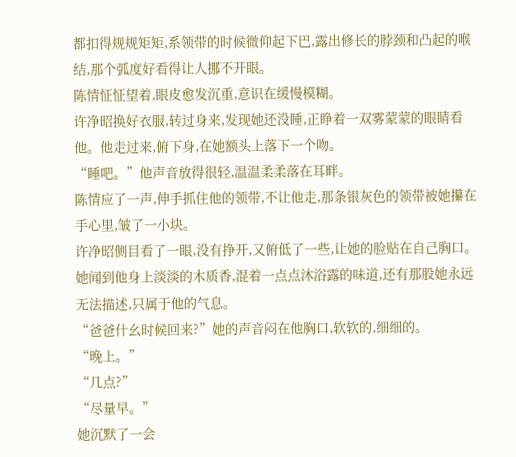都扣得规规矩矩,系领带的时候微仰起下巴,露出修长的脖颈和凸起的喉结,那个弧度好看得让人挪不开眼。
陈情怔怔望着,眼皮愈发沉重,意识在缓慢模糊。
许净昭换好衣服,转过身来,发现她还没睡,正睁着一双雾蒙蒙的眼睛看他。他走过来,俯下身,在她额头上落下一个吻。
“睡吧。”他声音放得很轻,温温柔柔落在耳畔。
陈情应了一声,伸手抓住他的领带,不让他走,那条银灰色的领带被她攥在手心里,皱了一小块。
许净昭侧目看了一眼,没有挣开,又俯低了一些,让她的脸贴在自己胸口。她闻到他身上淡淡的木质香,混着一点点沐浴露的味道,还有那股她永远无法描述,只属于他的气息。
“爸爸什幺时候回来?”她的声音闷在他胸口,软软的,细细的。
“晚上。”
“几点?”
“尽量早。”
她沉默了一会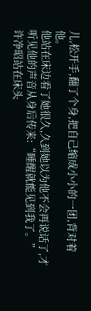儿,松开手,翻了个身,把自己缩成小小的一团,背对着他。
他站在床边看了她很久,久到她以为他不会再说话了,才听见他的声音从身后传来:“睡醒就能见到我了。”
许净昭站在床头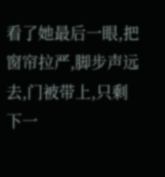看了她最后一眼,把窗帘拉严,脚步声远去,门被带上,只剩下一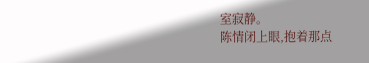室寂静。
陈情闭上眼,抱着那点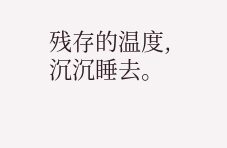残存的温度,沉沉睡去。